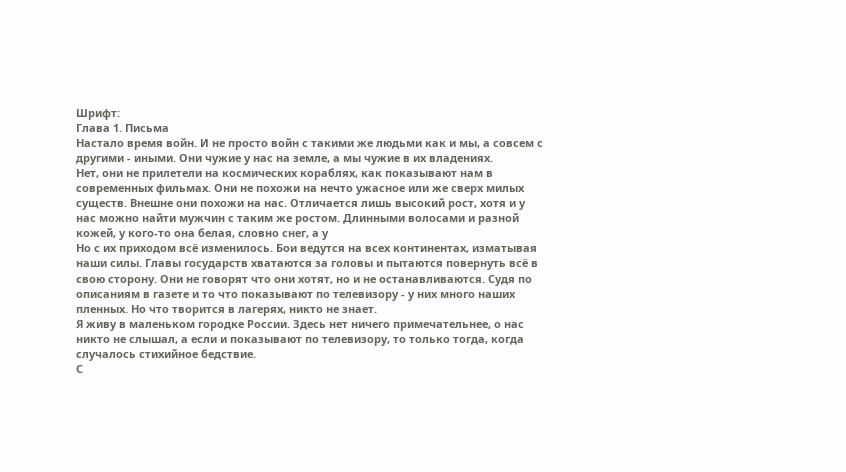Шрифт:
Глава 1. Письма
Настало время войн. И не просто войн с такими же людьми как и мы, а совсем с другими - иными. Они чужие у нас на земле, а мы чужие в их владениях.
Нет, они не прилетели на космических кораблях, как показывают нам в современных фильмах. Они не похожи на нечто ужасное или же сверх милых существ. Внешне они похожи на нас. Отличается лишь высокий рост, хотя и у нас можно найти мужчин с таким же ростом. Длинными волосами и разной кожей, у кого-то она белая, словно снег, а у
Но с их приходом всё изменилось. Бои ведутся на всех континентах, изматывая наши силы. Главы государств хватаются за головы и пытаются повернуть всё в свою сторону. Они не говорят что они хотят, но и не останавливаются. Судя по описаниям в газете и то что показывают по телевизору - у них много наших пленных. Но что творится в лагерях, никто не знает.
Я живу в маленьком городке России. Здесь нет ничего примечательнее, о нас никто не слышал, а если и показывают по телевизору, то только тогда, когда случалось стихийное бедствие.
С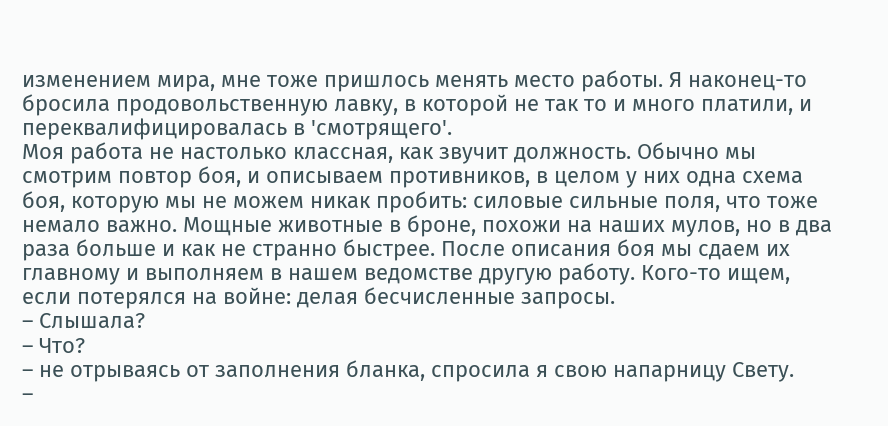изменением мира, мне тоже пришлось менять место работы. Я наконец-то бросила продовольственную лавку, в которой не так то и много платили, и переквалифицировалась в 'смотрящего'.
Моя работа не настолько классная, как звучит должность. Обычно мы смотрим повтор боя, и описываем противников, в целом у них одна схема боя, которую мы не можем никак пробить: силовые сильные поля, что тоже немало важно. Мощные животные в броне, похожи на наших мулов, но в два раза больше и как не странно быстрее. После описания боя мы сдаем их главному и выполняем в нашем ведомстве другую работу. Кого-то ищем, если потерялся на войне: делая бесчисленные запросы.
– Слышала?
– Что?
– не отрываясь от заполнения бланка, спросила я свою напарницу Свету.
–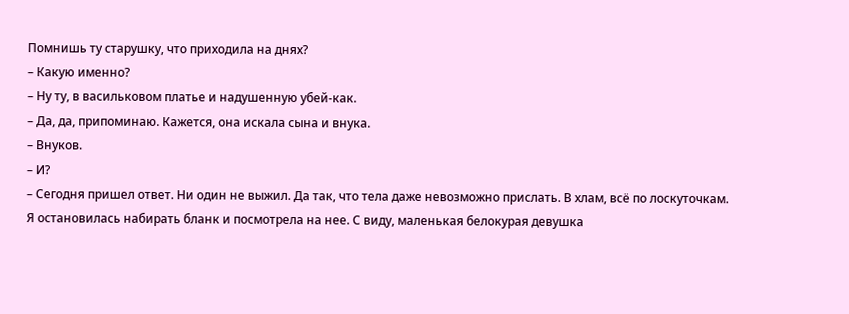Помнишь ту старушку, что приходила на днях?
– Какую именно?
– Ну ту, в васильковом платье и надушенную убей-как.
– Да, да, припоминаю. Кажется, она искала сына и внука.
– Внуков.
– И?
– Сегодня пришел ответ. Ни один не выжил. Да так, что тела даже невозможно прислать. В хлам, всё по лоскуточкам.
Я остановилась набирать бланк и посмотрела на нее. С виду, маленькая белокурая девушка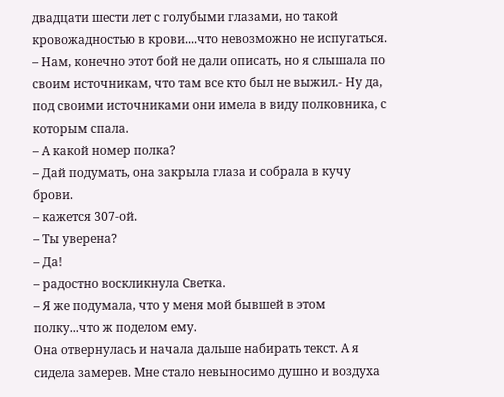двадцати шести лет с голубыми глазами, но такой кровожадностью в крови....что невозможно не испугаться.
– Нам, конечно этот бой не дали описать, но я слышала по своим источникам, что там все кто был не выжил.- Ну да, под своими источниками они имела в виду полковника, с которым спала.
– А какой номер полка?
– Дай подумать, она закрыла глаза и собрала в кучу брови.
– кажется 307-ой.
– Ты уверена?
– Да!
– радостно воскликнула Светка.
– Я же подумала, что у меня мой бывшей в этом полку...что ж поделом ему.
Она отвернулась и начала дальше набирать текст. А я сидела замерев. Мне стало невыносимо душно и воздуха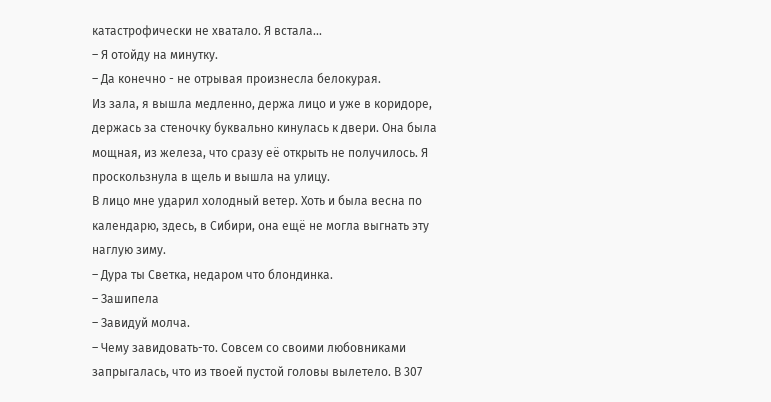катастрофически не хватало. Я встала...
– Я отойду на минутку.
– Да конечно - не отрывая произнесла белокурая.
Из зала, я вышла медленно, держа лицо и уже в коридоре, держась за стеночку буквально кинулась к двери. Она была мощная, из железа, что сразу её открыть не получилось. Я проскользнула в щель и вышла на улицу.
В лицо мне ударил холодный ветер. Хоть и была весна по календарю, здесь, в Сибири, она ещё не могла выгнать эту наглую зиму.
– Дура ты Светка, недаром что блондинка.
– Зашипела
– Завидуй молча.
– Чему завидовать-то. Совсем со своими любовниками запрыгалась, что из твоей пустой головы вылетело. В 307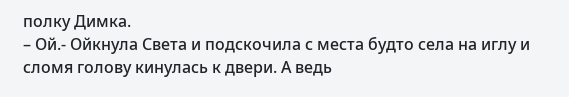полку Димка.
– Ой.- Ойкнула Света и подскочила с места будто села на иглу и сломя голову кинулась к двери. А ведь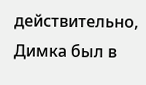действительно, Димка был в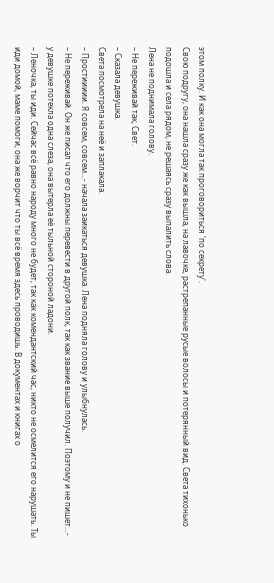этом полку. И как она могла так проговориться 'по секрету'.
Свою подругу, она нашла сразу же как вышла, на лавочке, растрепанные русые волосы и потерянный вид. Света тихонько подошла и села рядом, не решаясь сразу выпалить слова.
Лена не поднимала голову.
– Не переживай так, Свет.
– Сказала девушка.
Света посмотрела на неё и заплакала.
– Простиииии. Я совсем, совсем...- начала заикаться девушка. Лена подняла голову и улыбнулась.
– Не переживай. Он же писал что его должны перевести в другой полк, так как звание выше получил. Поэтому и не пишет...- у девушке потекла одна слеза, она вытерла её тыльной стороной ладони.
– Леночка, ты иди. Сейчас всё равно народу много не будет, так как комендантский час, никто не осмелится его нарушать. Ты иди домой, маме помоги, она же ворчит что ты всё время здесь проводишь. В документах и книгах о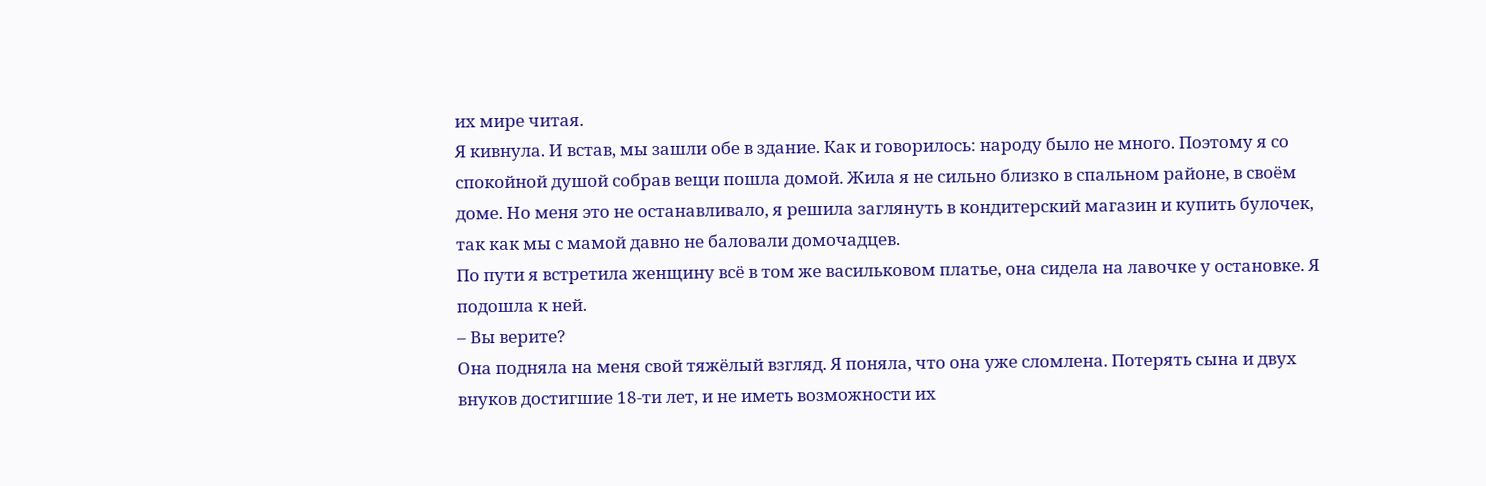их мире читая.
Я кивнула. И встав, мы зашли обе в здание. Как и говорилось: народу было не много. Поэтому я со спокойной душой собрав вещи пошла домой. Жила я не сильно близко в спальном районе, в своём доме. Но меня это не останавливало, я решила заглянуть в кондитерский магазин и купить булочек, так как мы с мамой давно не баловали домочадцев.
По пути я встретила женщину всё в том же васильковом платье, она сидела на лавочке у остановке. Я подошла к ней.
– Вы верите?
Она подняла на меня свой тяжёлый взгляд. Я поняла, что она уже сломлена. Потерять сына и двух внуков достигшие 18-ти лет, и не иметь возможности их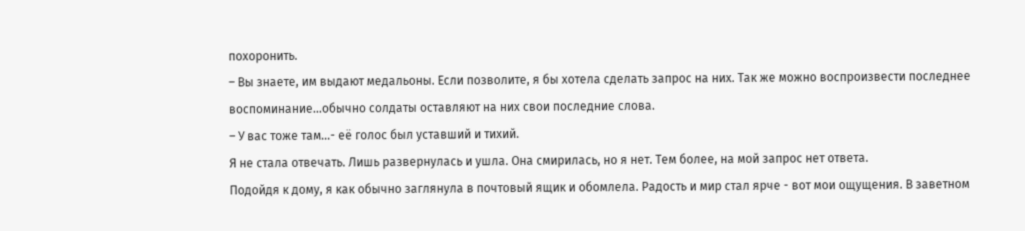похоронить.
– Вы знаете, им выдают медальоны. Если позволите, я бы хотела сделать запрос на них. Так же можно воспроизвести последнее воспоминание...обычно солдаты оставляют на них свои последние слова.
– У вас тоже там...- её голос был уставший и тихий.
Я не стала отвечать. Лишь развернулась и ушла. Она смирилась, но я нет. Тем более, на мой запрос нет ответа.
Подойдя к дому, я как обычно заглянула в почтовый ящик и обомлела. Радость и мир стал ярче - вот мои ощущения. В заветном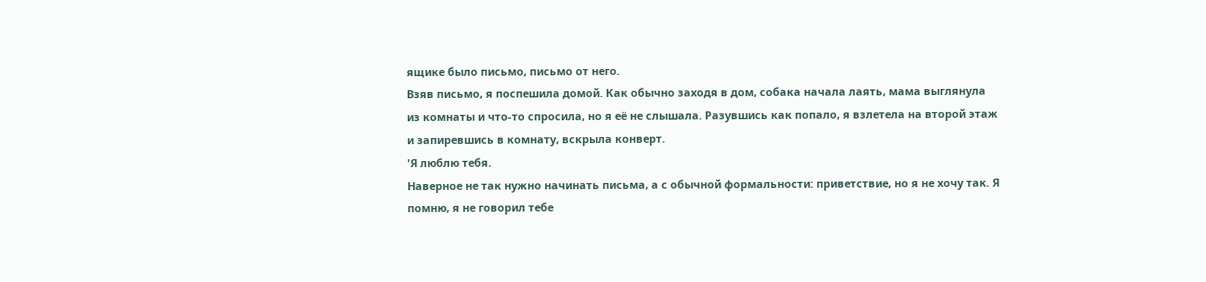ящике было письмо, письмо от него.
Взяв письмо, я поспешила домой. Как обычно заходя в дом, собака начала лаять, мама выглянула из комнаты и что-то спросила, но я её не слышала. Разувшись как попало, я взлетела на второй этаж и запиревшись в комнату, вскрыла конверт.
'Я люблю тебя.
Наверное не так нужно начинать письма, а с обычной формальности: приветствие, но я не хочу так. Я помню, я не говорил тебе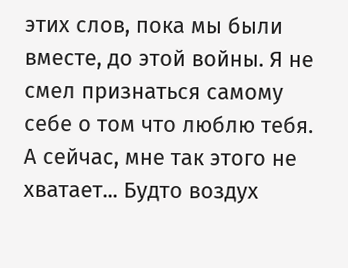этих слов, пока мы были вместе, до этой войны. Я не смел признаться самому себе о том что люблю тебя. А сейчас, мне так этого не хватает... Будто воздух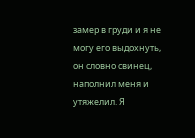замер в груди и я не могу его выдохнуть, он словно свинец, наполнил меня и утяжелил. Я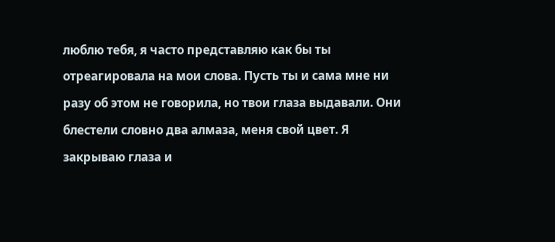люблю тебя, я часто представляю как бы ты отреагировала на мои слова. Пусть ты и сама мне ни разу об этом не говорила, но твои глаза выдавали. Они блестели словно два алмаза, меня свой цвет. Я закрываю глаза и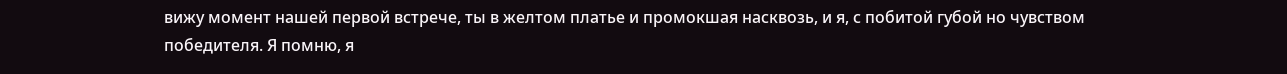вижу момент нашей первой встрече, ты в желтом платье и промокшая насквозь, и я, с побитой губой но чувством победителя. Я помню, я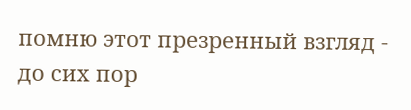помню этот презренный взгляд - до сих пор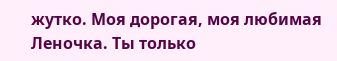жутко. Моя дорогая, моя любимая Леночка. Ты только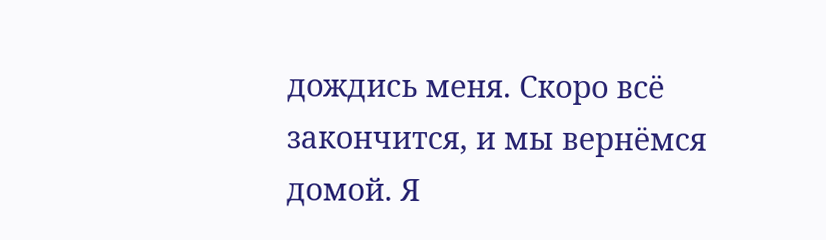дождись меня. Скоро всё закончится, и мы вернёмся домой. Я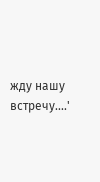жду нашу встречу....'